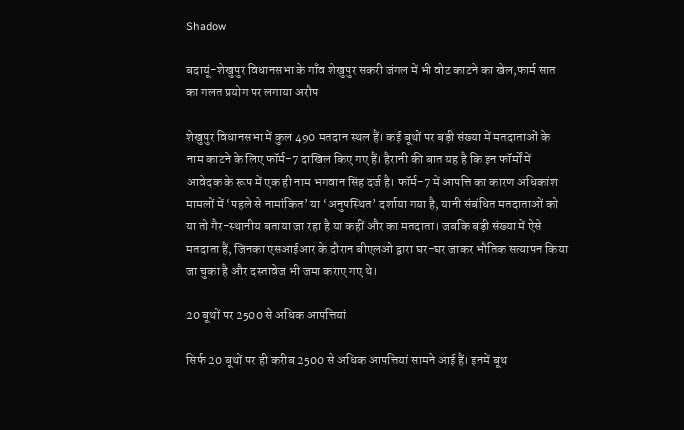Shadow

बदायूं-शेखुपुर विधानसभा के गाँव शेखुपुर सकरी जंगल में भी वोट काटने का खेल,फार्म सात का गलत प्रयोग पर लगाया अरौप

शेखुपुर विधानसभा में कुल 490 मतदान स्थल हैं। कई बूथों पर बड़ी संख्या में मतदाताओं के नाम काटने के लिए फॉर्म-7 दाखिल किए गए हैं। हैरानी की बात यह है कि इन फॉर्मों में आवेदक के रूप में एक ही नाम भगवान सिंह दर्ज है। फॉर्म-7 में आपत्ति का कारण अधिकांश मामलों में ‘पहले से नामांकित’ या ‘अनुपस्थित’ दर्शाया गया है, यानी संबंधित मतदाताओं को या तो गैर-स्थानीय बताया जा रहा है या कहीं और का मतदाता। जबकि बड़ी संख्या में ऐसे मतदाता हैं, जिनका एसआईआर के दौरान बीएलओ द्वारा घर-घर जाकर भौतिक सत्यापन किया जा चुका है और दस्तावेज भी जमा कराए गए थे।

20 बूथों पर 2500 से अधिक आपत्तियां

सिर्फ 20 बूथों पर ही करीब 2500 से अधिक आपत्तियां सामने आई हैं। इनमें बूथ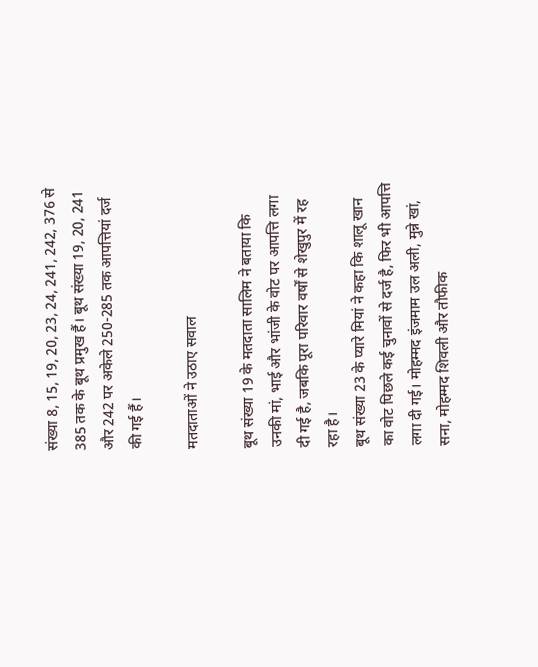संख्या 8, 15, 19, 20, 23, 24, 241, 242, 376 से 385 तक के बूथ प्रमुख हैं। बूथ संख्या 19, 20, 241 और 242 पर अकेले 250-285 तक आपत्तियां दर्ज की गई हैं।

मतदाताओं ने उठाए सवाल

बूथ संख्या 19 के मतदाता सालिम ने बताया कि उनकी मां, भाई और भांजी के वोट पर आपत्ति लगा दी गई है, जबकि पूरा परिवार वर्षों से शेखुपुर में रह रहा है।
बूथ संख्या 23 के प्यारे मियां ने कहा कि शालू खान का वोट पिछले कई चुनावों से दर्ज है, फिर भी आपत्ति लगा दी गई। मोहम्मद इंजमाम उल अली, मुन्ने खां, सना, मोहम्मद शिवली और तौफीक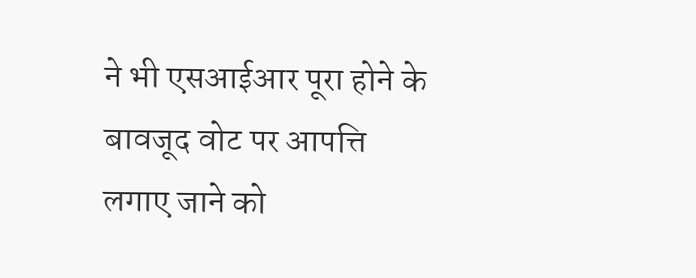ने भी एसआईआर पूरा होने के बावजूद वोट पर आपत्ति लगाए जाने को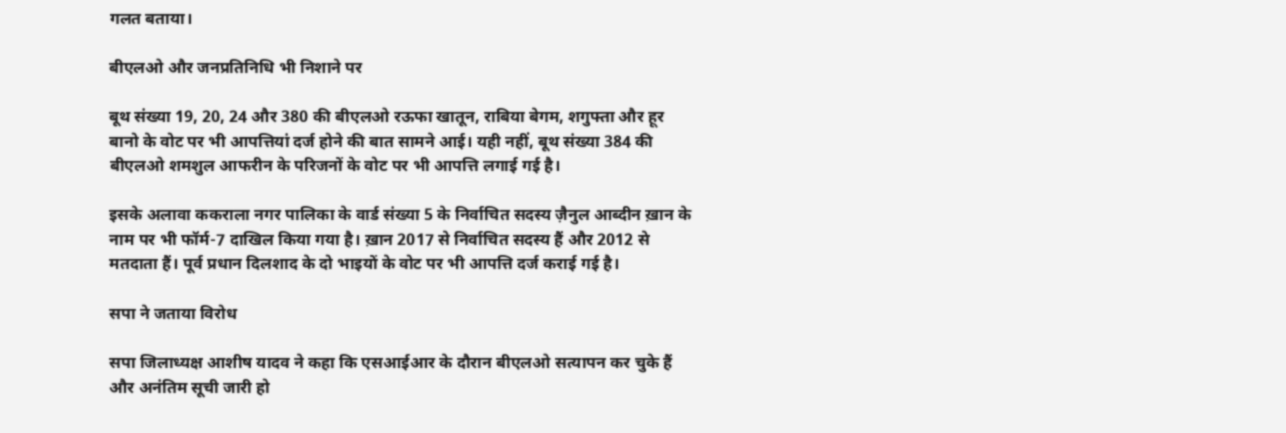गलत बताया।

बीएलओ और जनप्रतिनिधि भी निशाने पर

बूथ संख्या 19, 20, 24 और 380 की बीएलओ रऊफा खातून, राबिया बेगम, शगुफ्ता और हूर बानो के वोट पर भी आपत्तियां दर्ज होने की बात सामने आई। यही नहीं, बूथ संख्या 384 की बीएलओ शमशुल आफरीन के परिजनों के वोट पर भी आपत्ति लगाई गई है।

इसके अलावा ककराला नगर पालिका के वार्ड संख्या 5 के निर्वाचित सदस्य ज़ैनुल आब्दीन ख़ान के नाम पर भी फॉर्म-7 दाखिल किया गया है। ख़ान 2017 से निर्वाचित सदस्य हैं और 2012 से मतदाता हैं। पूर्व प्रधान दिलशाद के दो भाइयों के वोट पर भी आपत्ति दर्ज कराई गई है।

सपा ने जताया विरोध

सपा जिलाध्यक्ष आशीष यादव ने कहा कि एसआईआर के दौरान बीएलओ सत्यापन कर चुके हैं और अनंतिम सूची जारी हो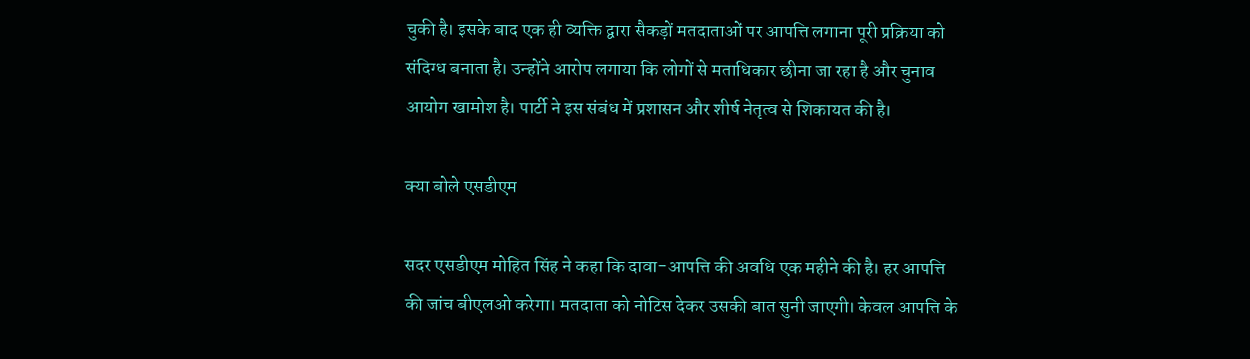चुकी है। इसके बाद एक ही व्यक्ति द्वारा सैकड़ों मतदाताओं पर आपत्ति लगाना पूरी प्रक्रिया को संदिग्ध बनाता है। उन्होंने आरोप लगाया कि लोगों से मताधिकार छीना जा रहा है और चुनाव आयोग खामोश है। पार्टी ने इस संबंध में प्रशासन और शीर्ष नेतृत्व से शिकायत की है।

क्या बोले एसडीएम

सदर एसडीएम मोहित सिंह ने कहा कि दावा-आपत्ति की अवधि एक महीने की है। हर आपत्ति की जांच बीएलओ करेगा। मतदाता को नोटिस देकर उसकी बात सुनी जाएगी। केवल आपत्ति के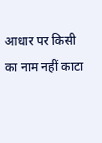आधार पर किसी का नाम नहीं काटा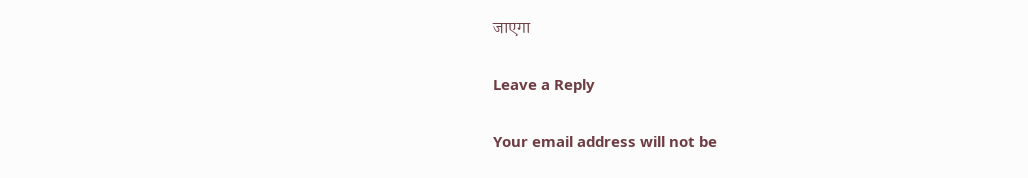जाएगा

Leave a Reply

Your email address will not be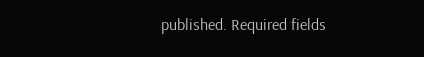published. Required fields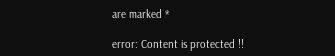are marked *

error: Content is protected !!